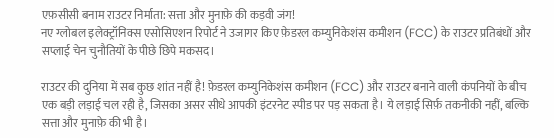एफ़सीसी बनाम राउटर निर्माता: सत्ता और मुनाफ़े की कड़वी जंग!
नए ग्लोबल इलेक्ट्रॉनिक्स एसोसिएशन रिपोर्ट ने उजागर किए फ़ेडरल कम्युनिकेशंस कमीशन (FCC) के राउटर प्रतिबंधों और सप्लाई चेन चुनौतियों के पीछे छिपे मकसद।

राउटर की दुनिया में सब कुछ शांत नहीं है! फ़ेडरल कम्युनिकेशंस कमीशन (FCC) और राउटर बनाने वाली कंपनियों के बीच एक बड़ी लड़ाई चल रही है, जिसका असर सीधे आपकी इंटरनेट स्पीड पर पड़ सकता है। ये लड़ाई सिर्फ़ तकनीकी नहीं, बल्कि सत्ता और मुनाफ़े की भी है।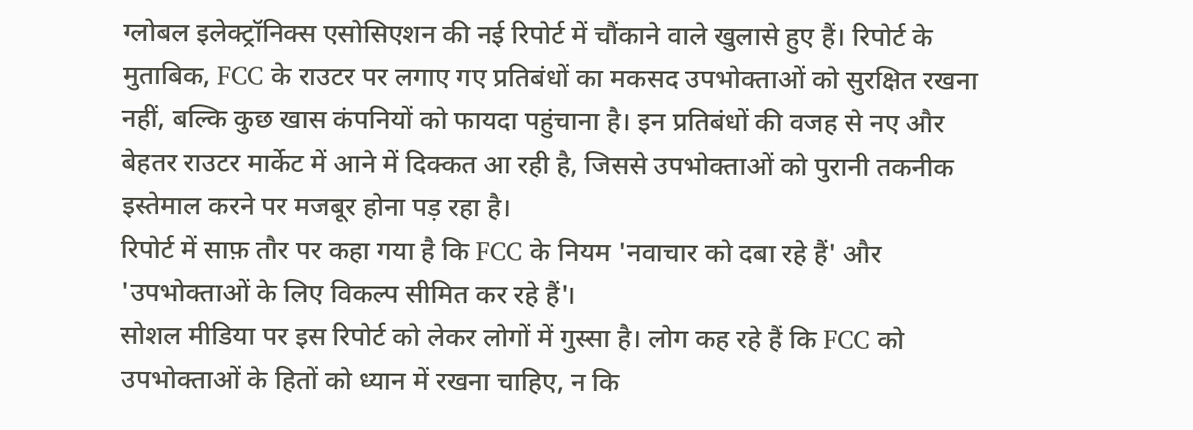ग्लोबल इलेक्ट्रॉनिक्स एसोसिएशन की नई रिपोर्ट में चौंकाने वाले खुलासे हुए हैं। रिपोर्ट के मुताबिक, FCC के राउटर पर लगाए गए प्रतिबंधों का मकसद उपभोक्ताओं को सुरक्षित रखना नहीं, बल्कि कुछ खास कंपनियों को फायदा पहुंचाना है। इन प्रतिबंधों की वजह से नए और बेहतर राउटर मार्केट में आने में दिक्कत आ रही है, जिससे उपभोक्ताओं को पुरानी तकनीक इस्तेमाल करने पर मजबूर होना पड़ रहा है।
रिपोर्ट में साफ़ तौर पर कहा गया है कि FCC के नियम 'नवाचार को दबा रहे हैं' और 'उपभोक्ताओं के लिए विकल्प सीमित कर रहे हैं'।
सोशल मीडिया पर इस रिपोर्ट को लेकर लोगों में गुस्सा है। लोग कह रहे हैं कि FCC को उपभोक्ताओं के हितों को ध्यान में रखना चाहिए, न कि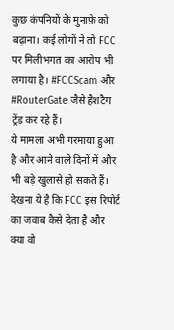कुछ कंपनियों के मुनाफ़े को बढ़ाना। कई लोगों ने तो FCC पर मिलीभगत का आरोप भी लगाया है। #FCCScam और #RouterGate जैसे हैशटैग ट्रेंड कर रहे हैं।
ये मामला अभी गरमाया हुआ है और आने वाले दिनों में और भी बड़े खुलासे हो सकते हैं। देखना ये है कि FCC इस रिपोर्ट का जवाब कैसे देता है और क्या वो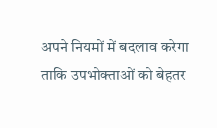अपने नियमों में बदलाव करेगा ताकि उपभोक्ताओं को बेहतर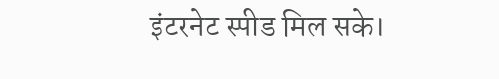इंटरनेट स्पीड मिल सके।